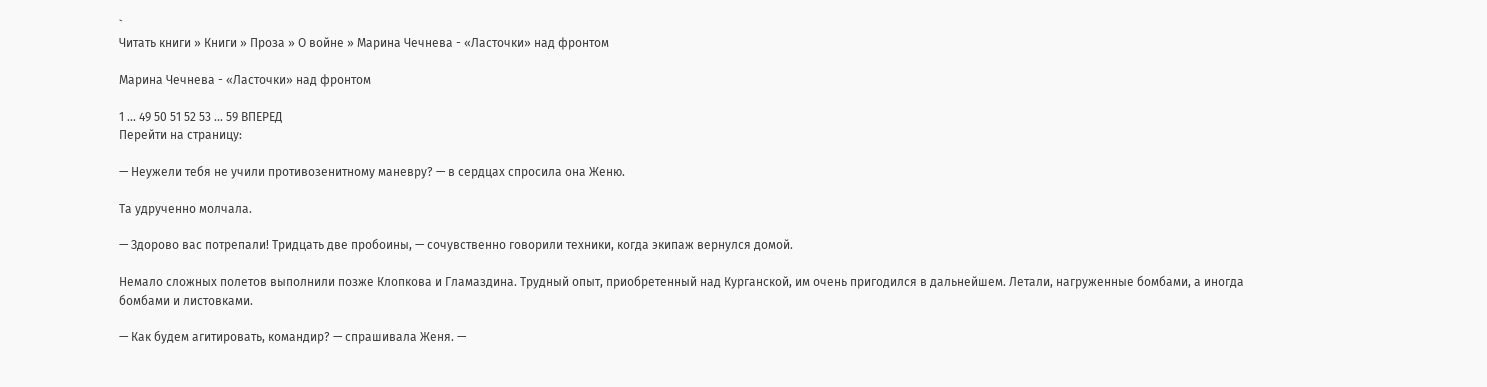`
Читать книги » Книги » Проза » О войне » Марина Чечнева - «Ласточки» над фронтом

Марина Чечнева - «Ласточки» над фронтом

1 ... 49 50 51 52 53 ... 59 ВПЕРЕД
Перейти на страницу:

— Неужели тебя не учили противозенитному маневру? — в сердцах спросила она Женю.

Та удрученно молчала.

— Здорово вас потрепали! Тридцать две пробоины, — сочувственно говорили техники, когда экипаж вернулся домой.

Немало сложных полетов выполнили позже Клопкова и Гламаздина. Трудный опыт, приобретенный над Курганской, им очень пригодился в дальнейшем. Летали, нагруженные бомбами, а иногда бомбами и листовками.

— Как будем агитировать, командир? — спрашивала Женя. —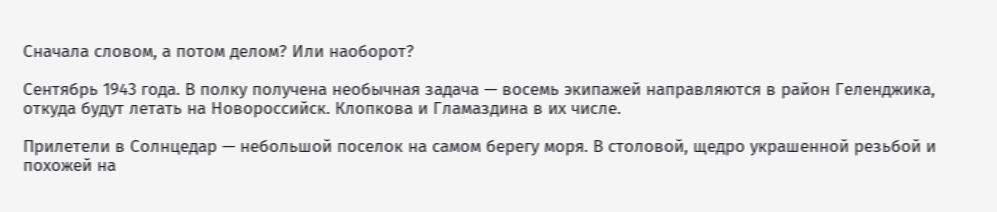Сначала словом, а потом делом? Или наоборот?

Сентябрь 1943 года. В полку получена необычная задача — восемь экипажей направляются в район Геленджика, откуда будут летать на Новороссийск. Клопкова и Гламаздина в их числе.

Прилетели в Солнцедар — небольшой поселок на самом берегу моря. В столовой, щедро украшенной резьбой и похожей на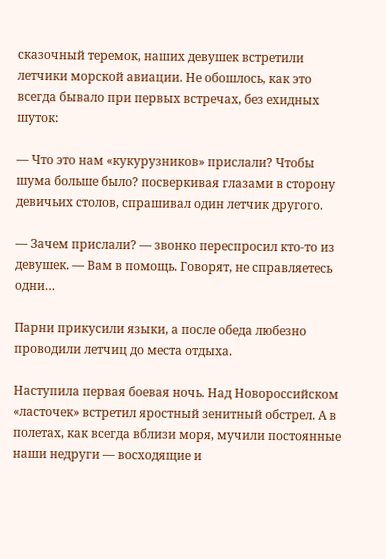сказочный теремок, наших девушек встретили летчики морской авиации. Не обошлось, как это всегда бывало при первых встречах, без ехидных шуток:

— Что это нам «кукурузников» прислали? Чтобы шума больше было? посверкивая глазами в сторону девичьих столов, спрашивал один летчик другого.

— Зачем прислали? — звонко переспросил кто-то из девушек. — Вам в помощь. Говорят, не справляетесь одни…

Парни прикусили языки, а после обеда любезно проводили летчиц до места отдыха.

Наступила первая боевая ночь. Над Новороссийском «ласточек» встретил яростный зенитный обстрел. А в полетах, как всегда вблизи моря, мучили постоянные наши недруги — восходящие и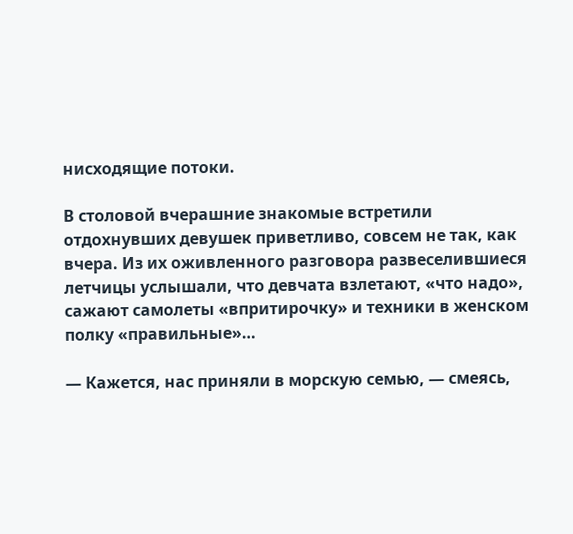нисходящие потоки.

В столовой вчерашние знакомые встретили отдохнувших девушек приветливо, совсем не так, как вчера. Из их оживленного разговора развеселившиеся летчицы услышали, что девчата взлетают, «что надо», сажают самолеты «впритирочку» и техники в женском полку «правильные»…

— Кажется, нас приняли в морскую семью, — смеясь,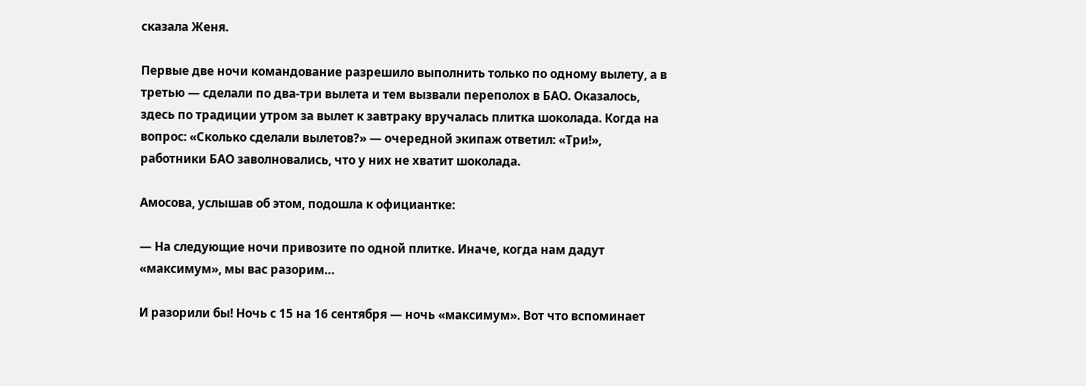сказала Женя.

Первые две ночи командование разрешило выполнить только по одному вылету, а в третью — сделали по два-три вылета и тем вызвали переполох в БАО. Оказалось, здесь по традиции утром за вылет к завтраку вручалась плитка шоколада. Когда на вопрос: «Сколько сделали вылетов?» — очередной экипаж ответил: «Три!», работники БАО заволновались, что у них не хватит шоколада.

Амосова, услышав об этом, подошла к официантке:

— На следующие ночи привозите по одной плитке. Иначе, когда нам дадут «максимум», мы вас разорим…

И разорили бы! Ночь с 15 на 16 сентября — ночь «максимум». Вот что вспоминает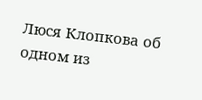Люся Клопкова об одном из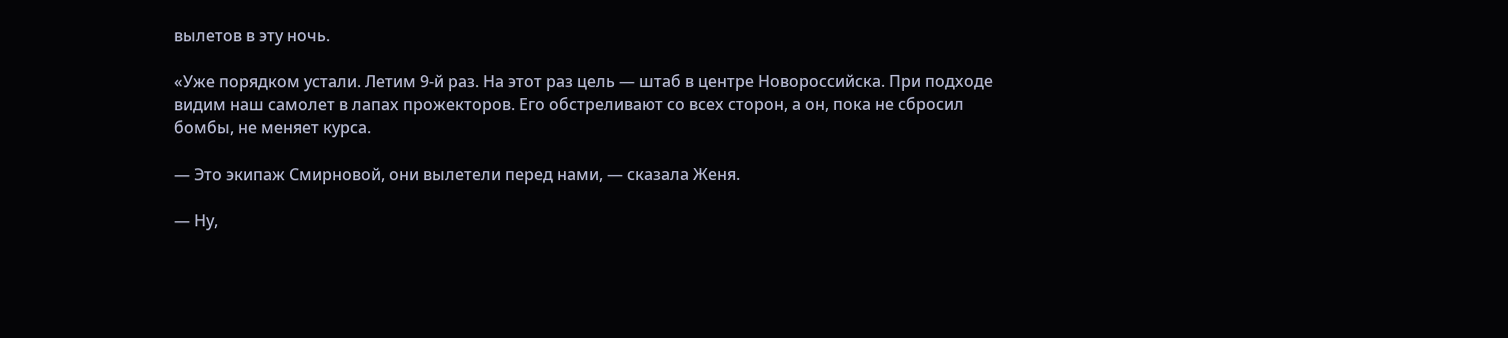вылетов в эту ночь.

«Уже порядком устали. Летим 9-й раз. На этот раз цель — штаб в центре Новороссийска. При подходе видим наш самолет в лапах прожекторов. Его обстреливают со всех сторон, а он, пока не сбросил бомбы, не меняет курса.

— Это экипаж Смирновой, они вылетели перед нами, — сказала Женя.

— Ну,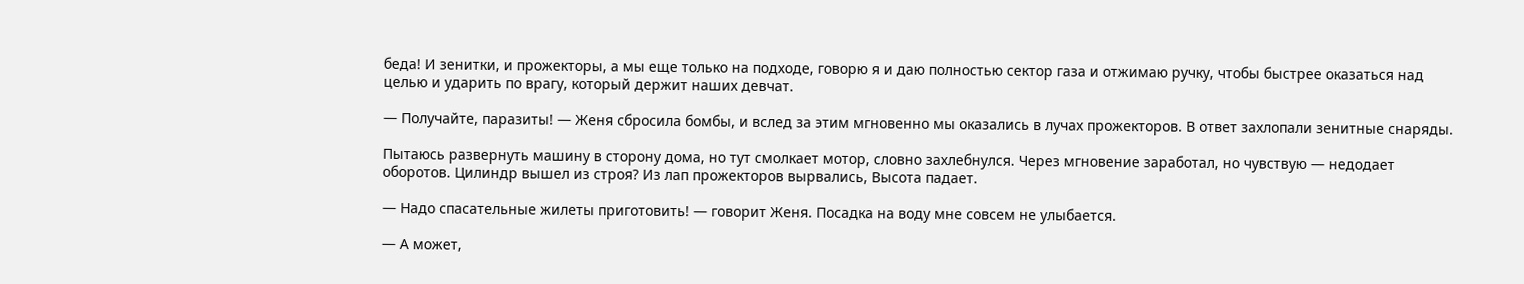беда! И зенитки, и прожекторы, а мы еще только на подходе, говорю я и даю полностью сектор газа и отжимаю ручку, чтобы быстрее оказаться над целью и ударить по врагу, который держит наших девчат.

— Получайте, паразиты! — Женя сбросила бомбы, и вслед за этим мгновенно мы оказались в лучах прожекторов. В ответ захлопали зенитные снаряды.

Пытаюсь развернуть машину в сторону дома, но тут смолкает мотор, словно захлебнулся. Через мгновение заработал, но чувствую — недодает оборотов. Цилиндр вышел из строя? Из лап прожекторов вырвались, Высота падает.

— Надо спасательные жилеты приготовить! — говорит Женя. Посадка на воду мне совсем не улыбается.

— А может,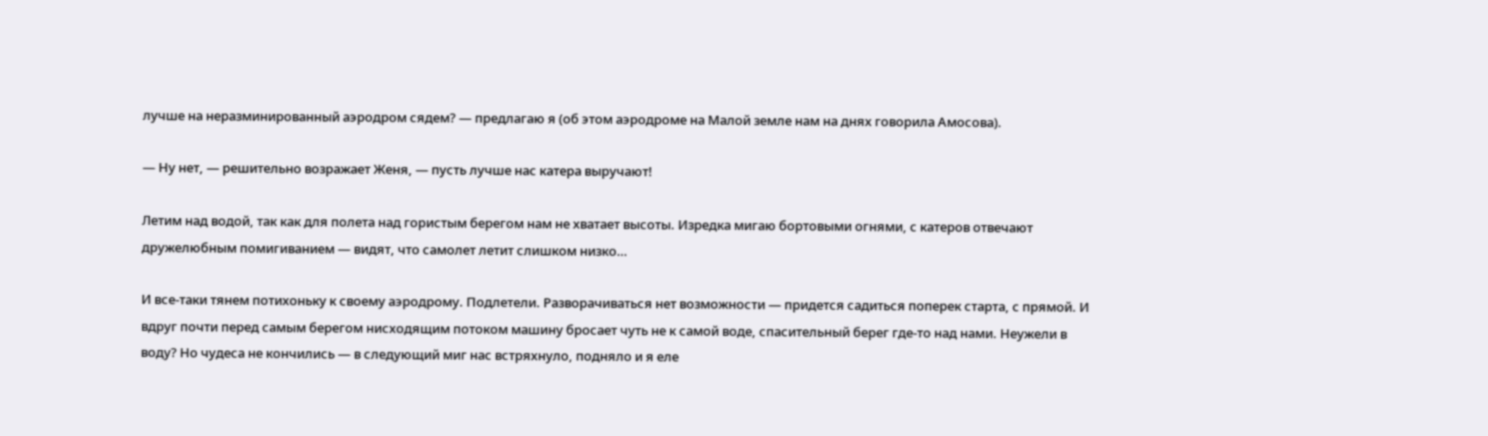лучше на неразминированный аэродром сядем? — предлагаю я (об этом аэродроме на Малой земле нам на днях говорила Амосова).

— Ну нет, — решительно возражает Женя, — пусть лучше нас катера выручают!

Летим над водой, так как для полета над гористым берегом нам не хватает высоты. Изредка мигаю бортовыми огнями, с катеров отвечают дружелюбным помигиванием — видят, что самолет летит слишком низко…

И все-таки тянем потихоньку к своему аэродрому. Подлетели. Разворачиваться нет возможности — придется садиться поперек старта, с прямой. И вдруг почти перед самым берегом нисходящим потоком машину бросает чуть не к самой воде, спасительный берег где-то над нами. Неужели в воду? Но чудеса не кончились — в следующий миг нас встряхнуло, подняло и я еле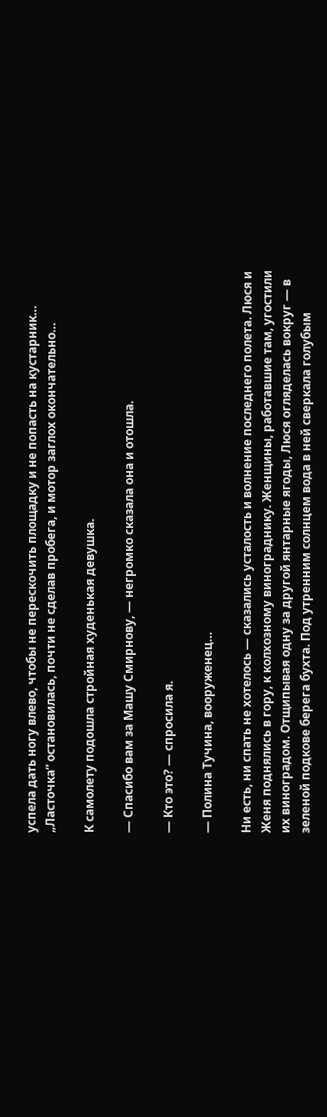успела дать ногу влево, чтобы не перескочить площадку и не попасть на кустарник… „Ласточка“ остановилась, почти не сделав пробега, и мотор заглох окончательно…

К самолету подошла стройная худенькая девушка.

— Спасибо вам за Машу Смирнову, — негромко сказала она и отошла.

— Кто это? — спросила я.

— Полина Тучина, вооруженец…

Ни есть, ни спать не хотелось — сказались усталость и волнение последнего полета. Люся и Женя поднялись в гору, к колхозному винограднику. Женщины, работавшие там, угостили их виноградом. Отщипывая одну за другой янтарные ягоды, Люся огляделась вокруг — в зеленой подкове берега бухта. Под утренним солнцем вода в ней сверкала голубым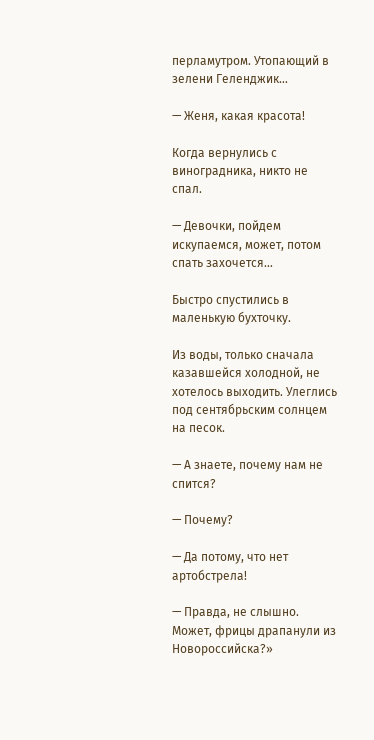перламутром. Утопающий в зелени Геленджик…

— Женя, какая красота!

Когда вернулись с виноградника, никто не спал.

— Девочки, пойдем искупаемся, может, потом спать захочется…

Быстро спустились в маленькую бухточку.

Из воды, только сначала казавшейся холодной, не хотелось выходить. Улеглись под сентябрьским солнцем на песок.

— А знаете, почему нам не спится?

— Почему?

— Да потому, что нет артобстрела!

— Правда, не слышно. Может, фрицы драпанули из Новороссийска?»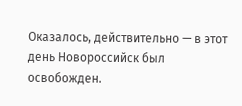Оказалось, действительно — в этот день Новороссийск был освобожден.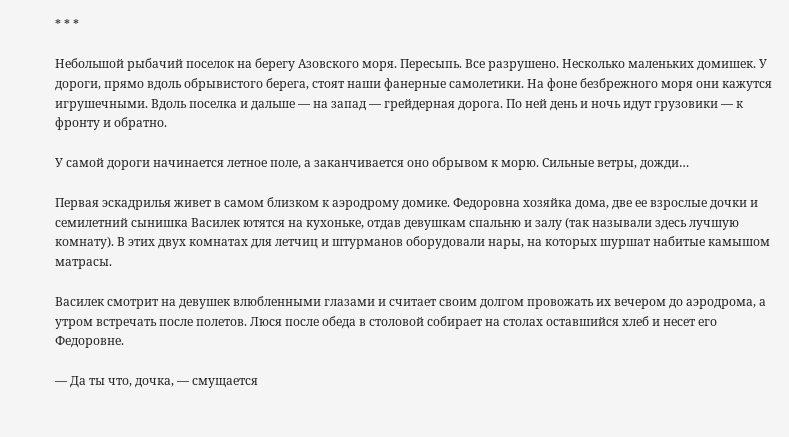* * *

Небольшой рыбачий поселок на берегу Азовского моря. Пересыпь. Все разрушено. Несколько маленьких домишек. У дороги, прямо вдоль обрывистого берега, стоят наши фанерные самолетики. На фоне безбрежного моря они кажутся игрушечными. Вдоль поселка и дальше — на запад — грейдерная дорога. По ней день и ночь идут грузовики — к фронту и обратно.

У самой дороги начинается летное поле, а заканчивается оно обрывом к морю. Сильные ветры, дожди…

Первая эскадрилья живет в самом близком к аэродрому домике. Федоровна хозяйка дома, две ее взрослые дочки и семилетний сынишка Василек ютятся на кухоньке, отдав девушкам спальню и залу (так называли здесь лучшую комнату). В этих двух комнатах для летчиц и штурманов оборудовали нары, на которых шуршат набитые камышом матрасы.

Василек смотрит на девушек влюбленными глазами и считает своим долгом провожать их вечером до аэродрома, а утром встречать после полетов. Люся после обеда в столовой собирает на столах оставшийся хлеб и несет его Федоровне.

— Да ты что, дочка, — смущается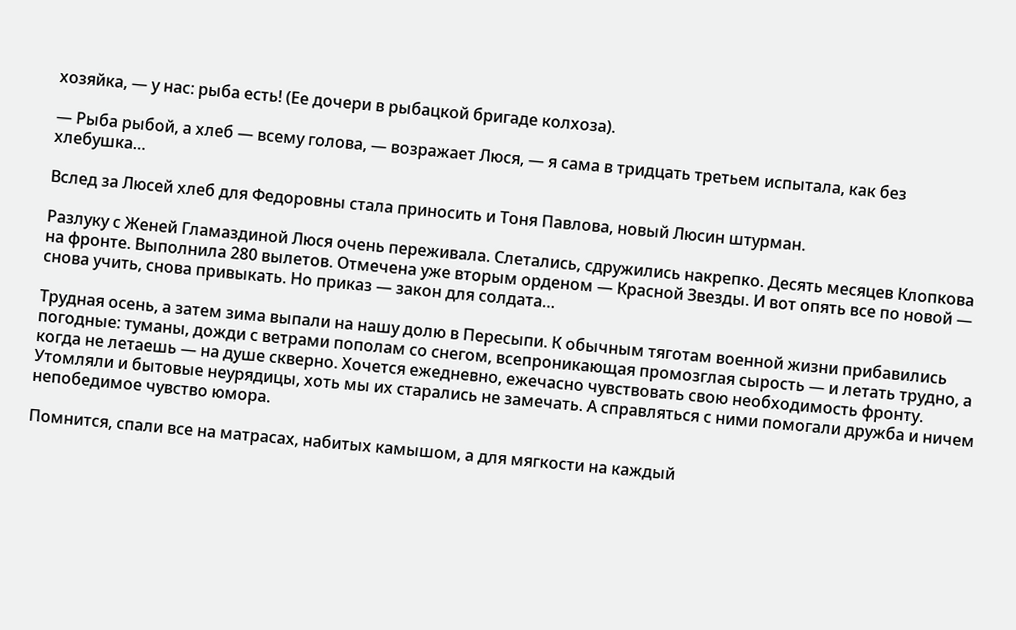хозяйка, — у нас: рыба есть! (Ее дочери в рыбацкой бригаде колхоза).

— Рыба рыбой, а хлеб — всему голова, — возражает Люся, — я сама в тридцать третьем испытала, как без хлебушка…

Вслед за Люсей хлеб для Федоровны стала приносить и Тоня Павлова, новый Люсин штурман.

Разлуку с Женей Гламаздиной Люся очень переживала. Слетались, сдружились накрепко. Десять месяцев Клопкова на фронте. Выполнила 280 вылетов. Отмечена уже вторым орденом — Красной Звезды. И вот опять все по новой — снова учить, снова привыкать. Но приказ — закон для солдата…

Трудная осень, а затем зима выпали на нашу долю в Пересыпи. К обычным тяготам военной жизни прибавились погодные: туманы, дожди с ветрами пополам со снегом, всепроникающая промозглая сырость — и летать трудно, а когда не летаешь — на душе скверно. Хочется ежедневно, ежечасно чувствовать свою необходимость фронту. Утомляли и бытовые неурядицы, хоть мы их старались не замечать. А справляться с ними помогали дружба и ничем непобедимое чувство юмора.

Помнится, спали все на матрасах, набитых камышом, а для мягкости на каждый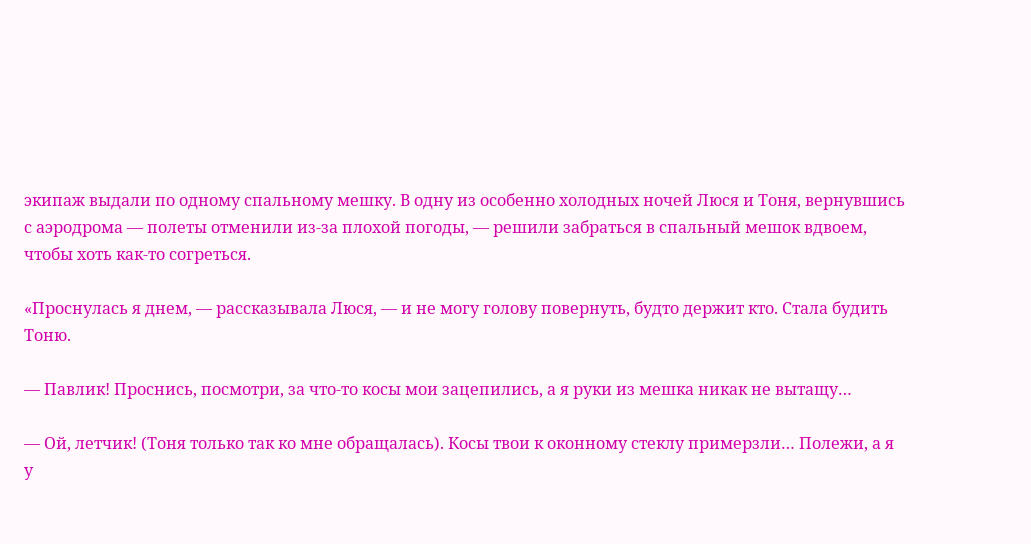экипаж выдали по одному спальному мешку. В одну из особенно холодных ночей Люся и Тоня, вернувшись с аэродрома — полеты отменили из-за плохой погоды, — решили забраться в спальный мешок вдвоем, чтобы хоть как-то согреться.

«Проснулась я днем, — рассказывала Люся, — и не могу голову повернуть, будто держит кто. Стала будить Тоню.

— Павлик! Проснись, посмотри, за что-то косы мои зацепились, а я руки из мешка никак не вытащу…

— Ой, летчик! (Тоня только так ко мне обращалась). Косы твои к оконному стеклу примерзли… Полежи, а я у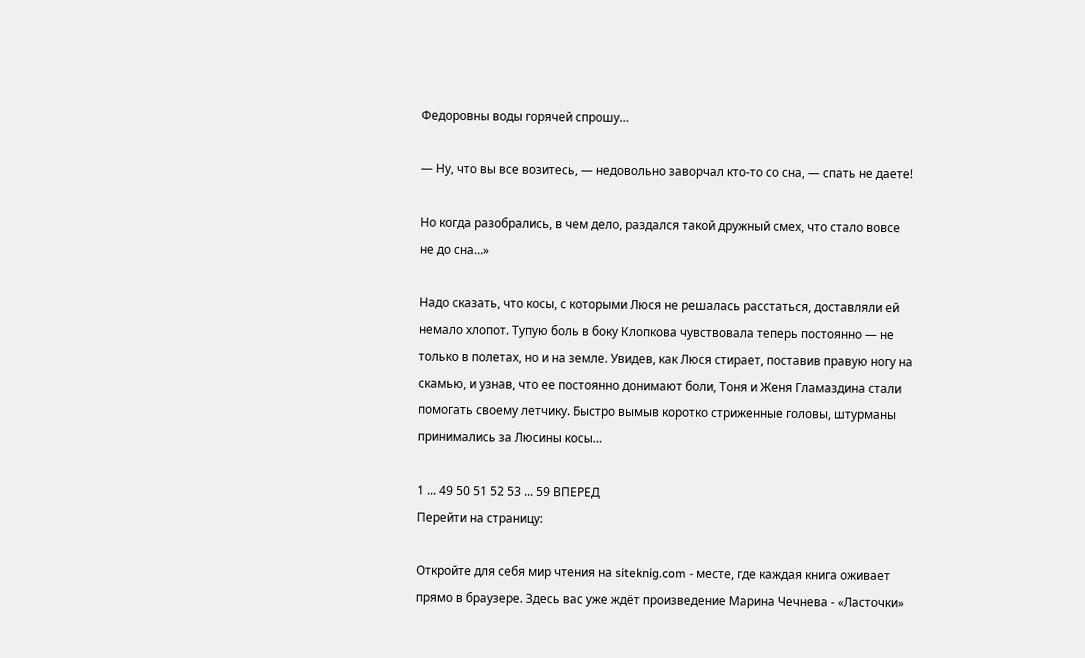Федоровны воды горячей спрошу…

— Ну, что вы все возитесь, — недовольно заворчал кто-то со сна, — спать не даете!

Но когда разобрались, в чем дело, раздался такой дружный смех, что стало вовсе не до сна…»

Надо сказать, что косы, с которыми Люся не решалась расстаться, доставляли ей немало хлопот. Тупую боль в боку Клопкова чувствовала теперь постоянно — не только в полетах, но и на земле. Увидев, как Люся стирает, поставив правую ногу на скамью, и узнав, что ее постоянно донимают боли, Тоня и Женя Гламаздина стали помогать своему летчику. Быстро вымыв коротко стриженные головы, штурманы принимались за Люсины косы…

1 ... 49 50 51 52 53 ... 59 ВПЕРЕД
Перейти на страницу:

Откройте для себя мир чтения на siteknig.com - месте, где каждая книга оживает прямо в браузере. Здесь вас уже ждёт произведение Марина Чечнева - «Ласточки»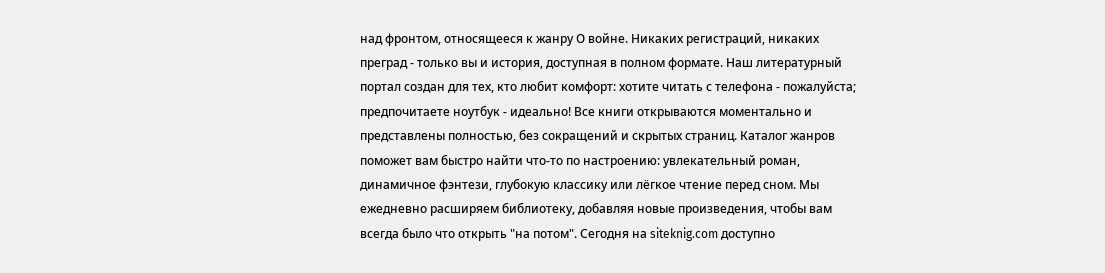над фронтом, относящееся к жанру О войне. Никаких регистраций, никаких преград - только вы и история, доступная в полном формате. Наш литературный портал создан для тех, кто любит комфорт: хотите читать с телефона - пожалуйста; предпочитаете ноутбук - идеально! Все книги открываются моментально и представлены полностью, без сокращений и скрытых страниц. Каталог жанров поможет вам быстро найти что-то по настроению: увлекательный роман, динамичное фэнтези, глубокую классику или лёгкое чтение перед сном. Мы ежедневно расширяем библиотеку, добавляя новые произведения, чтобы вам всегда было что открыть "на потом". Сегодня на siteknig.com доступно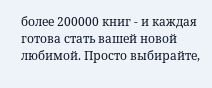более 200000 книг - и каждая готова стать вашей новой любимой. Просто выбирайте,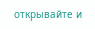открывайте и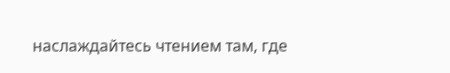наслаждайтесь чтением там, где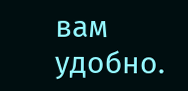вам удобно.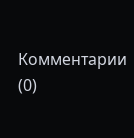Комментарии (0)